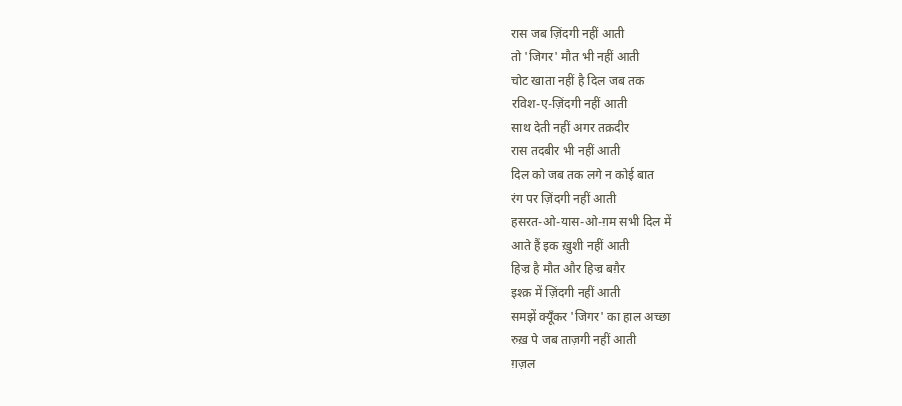रास जब ज़िंदगी नहीं आती
तो 'जिगर' मौत भी नहीं आती
चोट खाता नहीं है दिल जब तक
रविश-ए-ज़िंदगी नहीं आती
साथ देती नहीं अगर तक़दीर
रास तदबीर भी नहीं आती
दिल को जब तक लगे न कोई बात
रंग पर ज़िंदगी नहीं आती
हसरत-ओ-यास-ओ-ग़म सभी दिल में
आते हैं इक ख़ुशी नहीं आती
हिज्र है मौत और हिज्र बग़ैर
इश्क़ में ज़िंदगी नहीं आती
समझें क्यूँकर 'जिगर' का हाल अच्छा
रुख़ पे जब ताज़गी नहीं आती
ग़ज़ल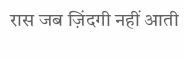रास जब ज़िंदगी नहीं आती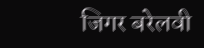जिगर बरेलवी